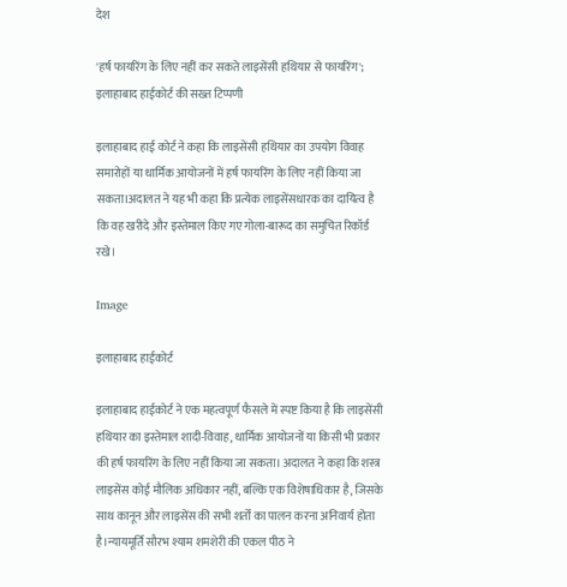देश

'हर्ष फायरिंग के लिए नहीं कर सकते लाइसेंसी हथियार से फायरिंग'; इलाहाबाद हाईकोर्ट की सख्त टिप्पणी

इलाहाबाद हाई कोर्ट ने कहा कि लाइसेंसी हथियार का उपयोग विवाह समारोहों या धार्मिक आयोजनों में हर्ष फायरिंग के लिए नहीं किया जा सकता।अदालत ने यह भी कहा कि प्रत्येक लाइसेंसधारक का दायित्व है कि वह खरीदे और इस्तेमाल किए गए गोला-बारूद का समुचित रिकॉर्ड रखे।

Image

इलाहाबाद हाईकोर्ट

इलाहाबाद हाईकोर्ट ने एक महत्वपूर्ण फैसले में स्पष्ट किया है कि लाइसेंसी हथियार का इस्तेमाल शादी-विवाह, धार्मिक आयोजनों या किसी भी प्रकार की हर्ष फायरिंग के लिए नहीं किया जा सकता। अदालत ने कहा कि शस्त्र लाइसेंस कोई मौलिक अधिकार नहीं, बल्कि एक विशेषाधिकार है, जिसके साथ कानून और लाइसेंस की सभी शर्तों का पालन करना अनिवार्य होता है।न्यायमूर्ति सौरभ श्याम शमशेरी की एकल पीठ ने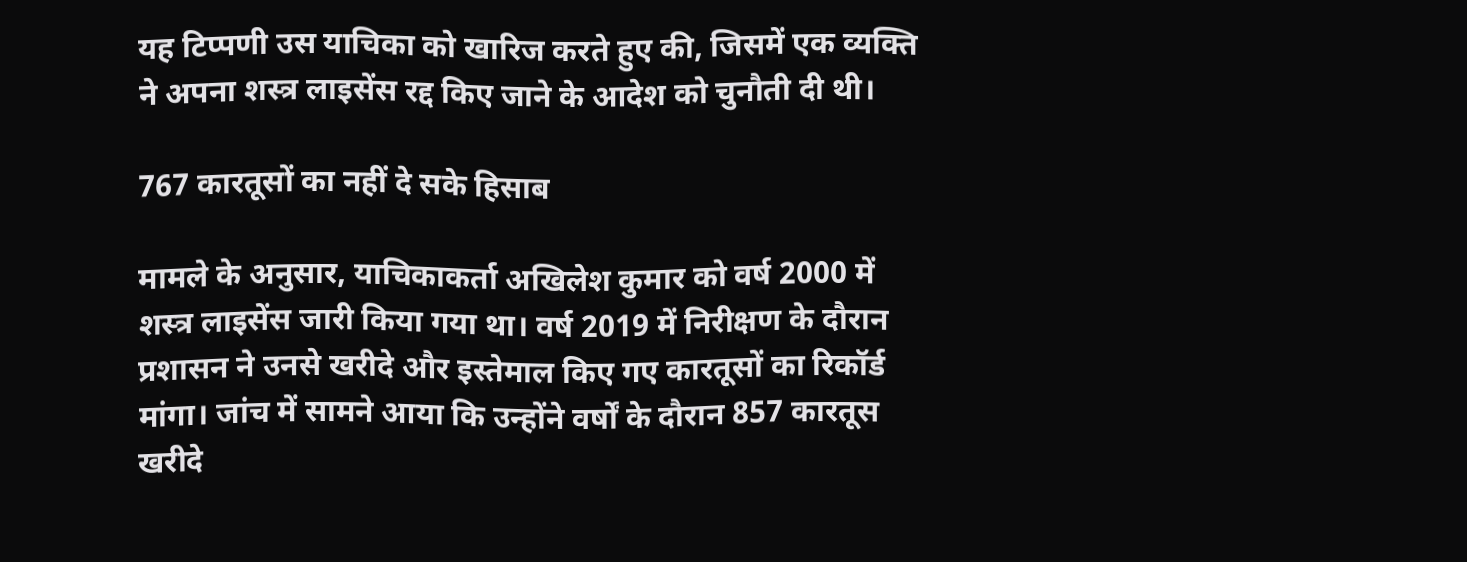यह टिप्पणी उस याचिका को खारिज करते हुए की, जिसमें एक व्यक्ति ने अपना शस्त्र लाइसेंस रद्द किए जाने के आदेश को चुनौती दी थी।

767 कारतूसों का नहीं दे सके हिसाब

मामले के अनुसार, याचिकाकर्ता अखिलेश कुमार को वर्ष 2000 में शस्त्र लाइसेंस जारी किया गया था। वर्ष 2019 में निरीक्षण के दौरान प्रशासन ने उनसे खरीदे और इस्तेमाल किए गए कारतूसों का रिकॉर्ड मांगा। जांच में सामने आया कि उन्होंने वर्षों के दौरान 857 कारतूस खरीदे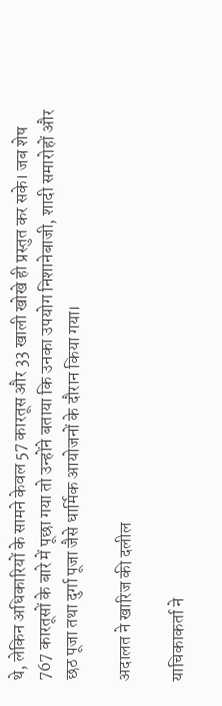थे, लेकिन अधिकारियों के सामने केवल 57 कारतूस और 33 खाली खोखे ही प्रस्तुत कर सके। जब शेष 767 कारतूसों के बारे में पूछा गया तो उन्होंने बताया कि उनका उपयोग निशानेबाजी, शादी समारोहों और छठ पूजा तथा दुर्गा पूजा जैसे धार्मिक आयोजनों के दौरान किया गया।

अदालत ने खारिज की दलील

याचिकाकर्ता ने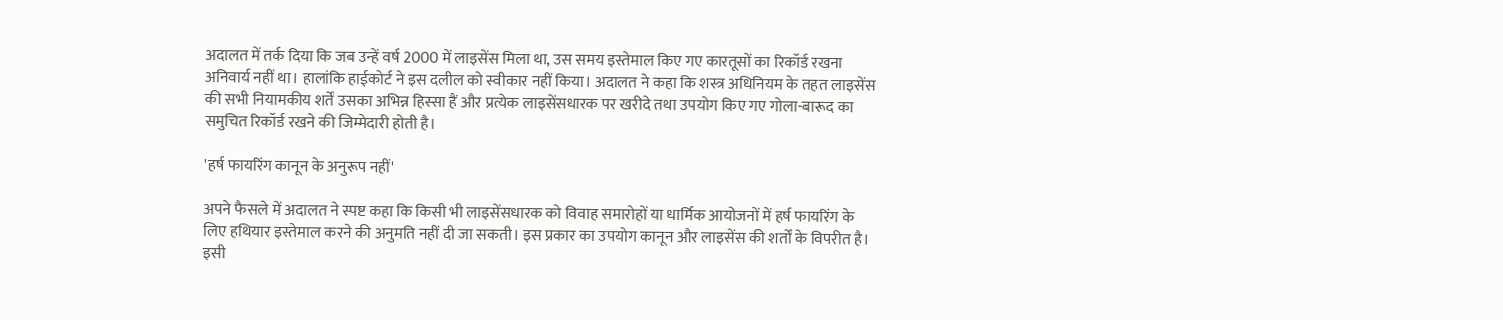अदालत में तर्क दिया कि जब उन्हें वर्ष 2000 में लाइसेंस मिला था, उस समय इस्तेमाल किए गए कारतूसों का रिकॉर्ड रखना अनिवार्य नहीं था। हालांकि हाईकोर्ट ने इस दलील को स्वीकार नहीं किया। अदालत ने कहा कि शस्त्र अधिनियम के तहत लाइसेंस की सभी नियामकीय शर्तें उसका अभिन्न हिस्सा हैं और प्रत्येक लाइसेंसधारक पर खरीदे तथा उपयोग किए गए गोला-बारूद का समुचित रिकॉर्ड रखने की जिम्मेदारी होती है।

'हर्ष फायरिंग कानून के अनुरूप नहीं'

अपने फैसले में अदालत ने स्पष्ट कहा कि किसी भी लाइसेंसधारक को विवाह समारोहों या धार्मिक आयोजनों में हर्ष फायरिंग के लिए हथियार इस्तेमाल करने की अनुमति नहीं दी जा सकती। इस प्रकार का उपयोग कानून और लाइसेंस की शर्तों के विपरीत है। इसी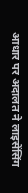आधार पर अदालत ने लाइसेंसिंग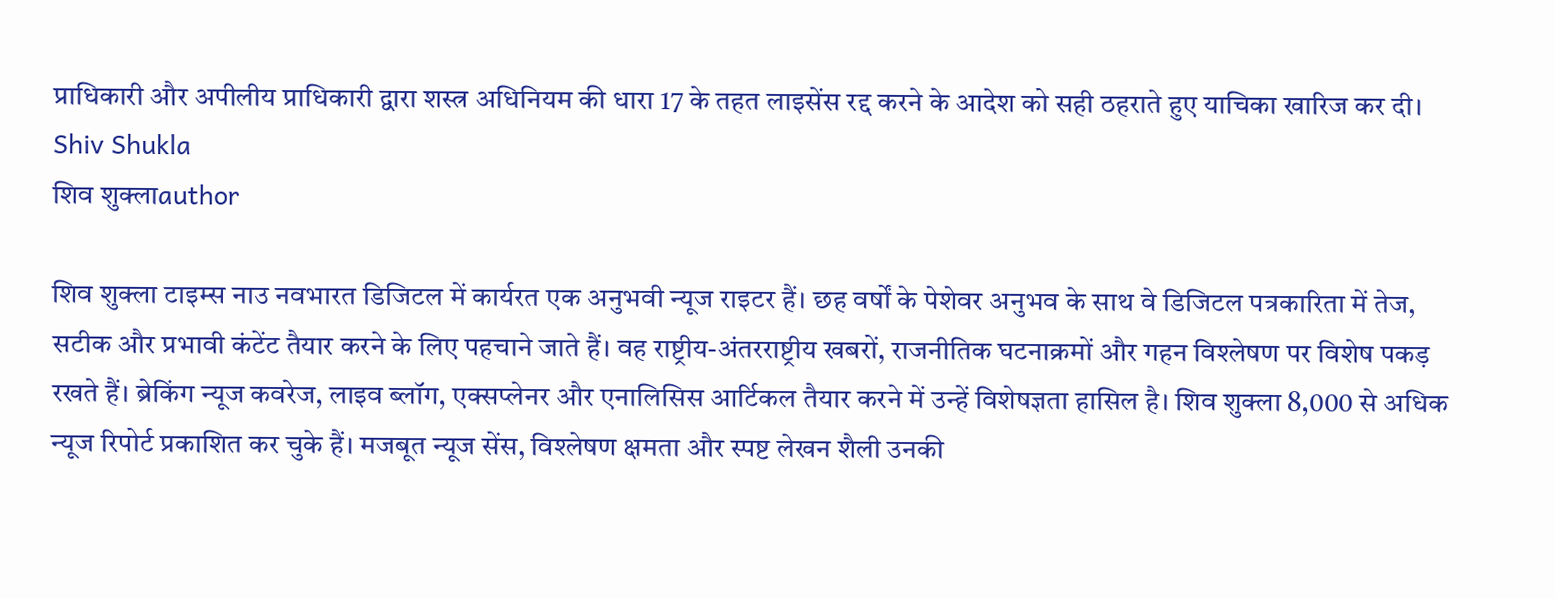प्राधिकारी और अपीलीय प्राधिकारी द्वारा शस्त्र अधिनियम की धारा 17 के तहत लाइसेंस रद्द करने के आदेश को सही ठहराते हुए याचिका खारिज कर दी।
Shiv Shukla
शिव शुक्लाauthor

शिव शुक्ला टाइम्स नाउ नवभारत डिजिटल में कार्यरत एक अनुभवी न्यूज राइटर हैं। छह वर्षों के पेशेवर अनुभव के साथ वे डिजिटल पत्रकारिता में तेज, सटीक और प्रभावी कंटेंट तैयार करने के लिए पहचाने जाते हैं। वह राष्ट्रीय-अंतरराष्ट्रीय खबरों, राजनीतिक घटनाक्रमों और गहन विश्लेषण पर विशेष पकड़ रखते हैं। ब्रेकिंग न्यूज कवरेज, लाइव ब्लॉग, एक्सप्लेनर और एनालिसिस आर्टिकल तैयार करने में उन्हें विशेषज्ञता हासिल है। शिव शुक्ला 8,000 से अधिक न्यूज रिपोर्ट प्रकाशित कर चुके हैं। मजबूत न्यूज सेंस, विश्लेषण क्षमता और स्पष्ट लेखन शैली उनकी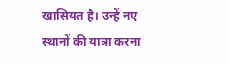खासियत है। उन्हें नए स्थानों की यात्रा करना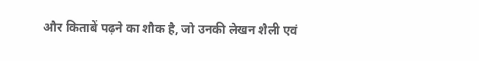और किताबें पढ़ने का शौक है, जो उनकी लेखन शैली एवं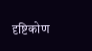दृष्टिकोण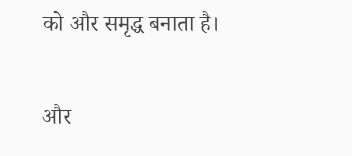को और समृद्ध बनाता है।

और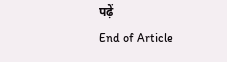पढ़ें
End of Article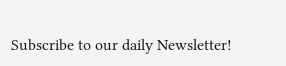Subscribe to our daily Newsletter!